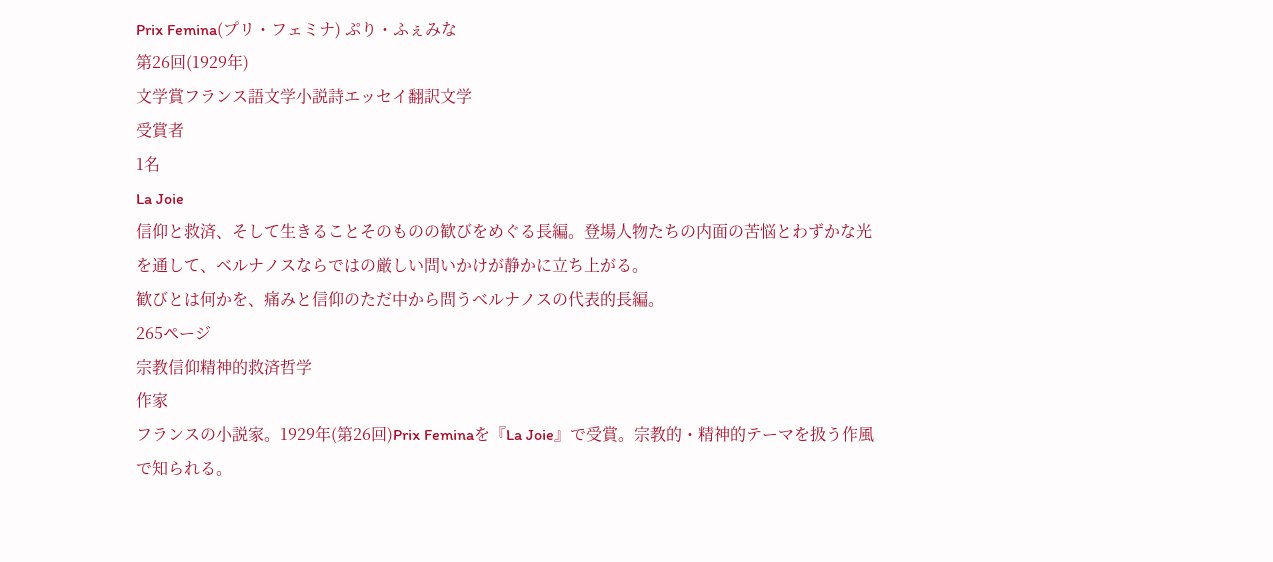Prix Femina(プリ・フェミナ) ぷり・ふぇみな
第26回(1929年)
文学賞フランス語文学小説詩エッセイ翻訳文学
受賞者
1名
La Joie
信仰と救済、そして生きることそのものの歓びをめぐる長編。登場人物たちの内面の苦悩とわずかな光を通して、ベルナノスならではの厳しい問いかけが静かに立ち上がる。
歓びとは何かを、痛みと信仰のただ中から問うベルナノスの代表的長編。
265ページ
宗教信仰精神的救済哲学
作家
フランスの小説家。1929年(第26回)Prix Feminaを『La Joie』で受賞。宗教的・精神的テーマを扱う作風で知られる。